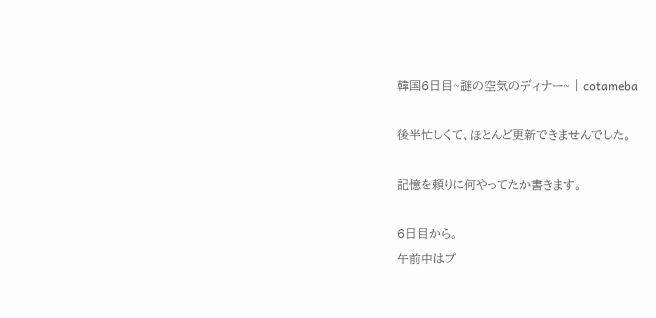韓国6日目~謎の空気のディナー~ | cotameba

後半忙しくて、ほとんど更新できませんでした。

記憶を頼りに何やってたか書きます。

6日目から。
午前中はプ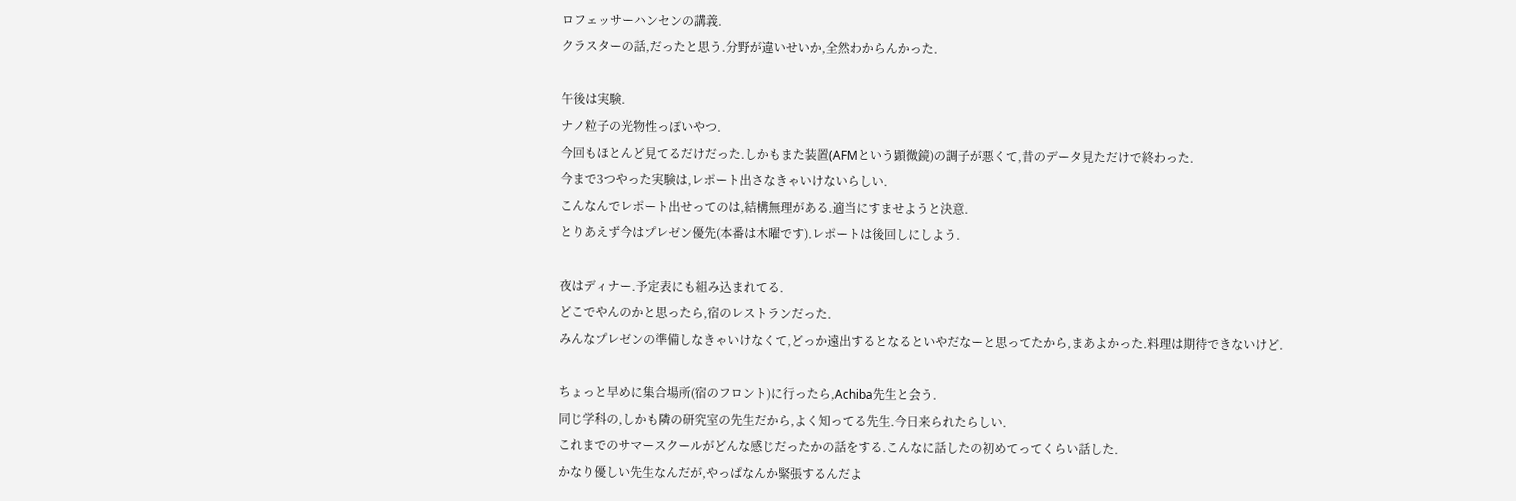ロフェッサーハンセンの講義.
クラスターの話,だったと思う.分野が違いせいか,全然わからんかった.

午後は実験.
ナノ粒子の光物性っぽいやつ.
今回もほとんど見てるだけだった.しかもまた装置(AFMという顕微鏡)の調子が悪くて,昔のデータ見ただけで終わった.
今まで3つやった実験は,レポート出さなきゃいけないらしい.
こんなんでレポート出せってのは,結構無理がある.適当にすませようと決意.
とりあえず今はプレゼン優先(本番は木曜です).レポートは後回しにしよう.

夜はディナー.予定表にも組み込まれてる.
どこでやんのかと思ったら,宿のレストランだった.
みんなプレゼンの準備しなきゃいけなくて,どっか遠出するとなるといやだなーと思ってたから,まあよかった.料理は期待できないけど.

ちょっと早めに集合場所(宿のフロント)に行ったら,Achiba先生と会う.
同じ学科の,しかも隣の研究室の先生だから,よく知ってる先生.今日来られたらしい.
これまでのサマースクールがどんな感じだったかの話をする.こんなに話したの初めてってくらい話した.
かなり優しい先生なんだが,やっぱなんか緊張するんだよ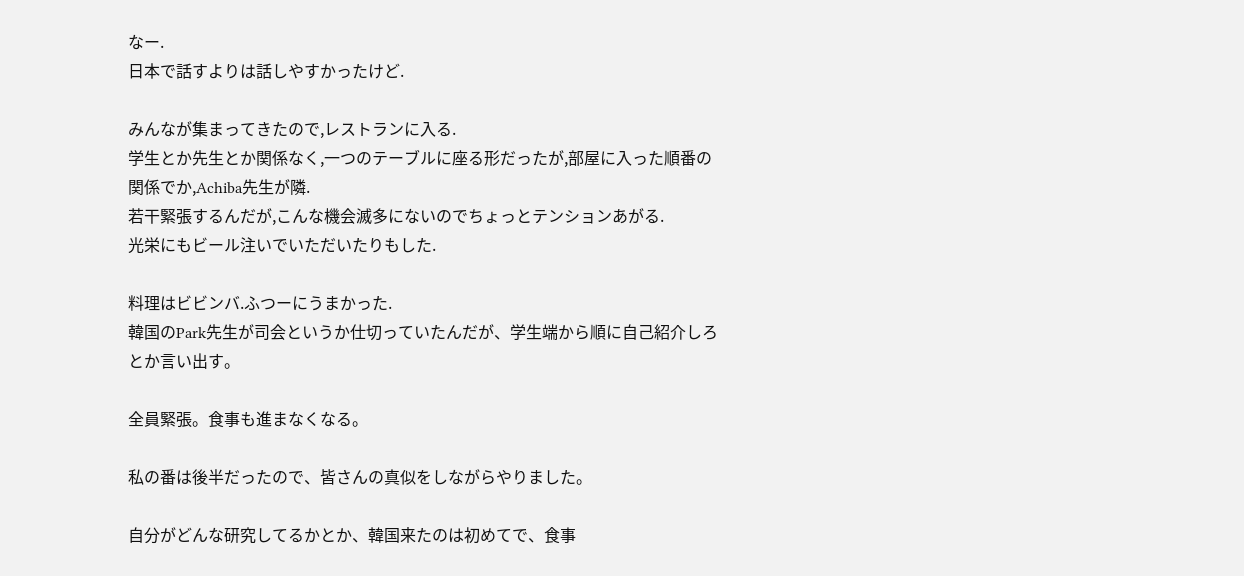なー.
日本で話すよりは話しやすかったけど.

みんなが集まってきたので,レストランに入る.
学生とか先生とか関係なく,一つのテーブルに座る形だったが,部屋に入った順番の関係でか,Achiba先生が隣.
若干緊張するんだが,こんな機会滅多にないのでちょっとテンションあがる.
光栄にもビール注いでいただいたりもした.

料理はビビンバ.ふつーにうまかった.
韓国のPark先生が司会というか仕切っていたんだが、学生端から順に自己紹介しろとか言い出す。

全員緊張。食事も進まなくなる。

私の番は後半だったので、皆さんの真似をしながらやりました。

自分がどんな研究してるかとか、韓国来たのは初めてで、食事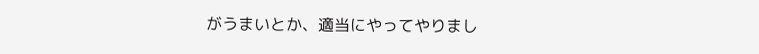がうまいとか、適当にやってやりまし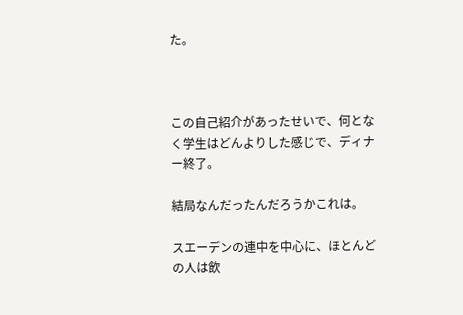た。



この自己紹介があったせいで、何となく学生はどんよりした感じで、ディナー終了。

結局なんだったんだろうかこれは。

スエーデンの連中を中心に、ほとんどの人は飲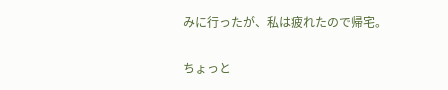みに行ったが、私は疲れたので帰宅。

ちょっと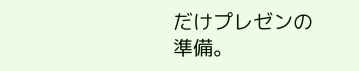だけプレゼンの準備。